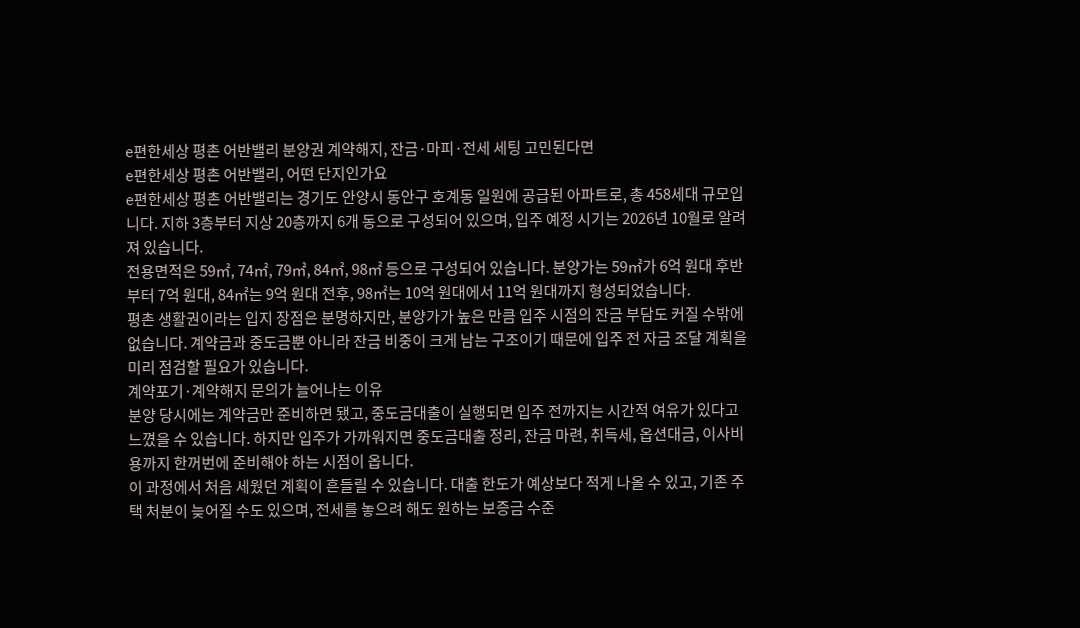e편한세상 평촌 어반밸리 분양권 계약해지, 잔금·마피·전세 세팅 고민된다면
e편한세상 평촌 어반밸리, 어떤 단지인가요
e편한세상 평촌 어반밸리는 경기도 안양시 동안구 호계동 일원에 공급된 아파트로, 총 458세대 규모입니다. 지하 3층부터 지상 20층까지 6개 동으로 구성되어 있으며, 입주 예정 시기는 2026년 10월로 알려져 있습니다.
전용면적은 59㎡, 74㎡, 79㎡, 84㎡, 98㎡ 등으로 구성되어 있습니다. 분양가는 59㎡가 6억 원대 후반부터 7억 원대, 84㎡는 9억 원대 전후, 98㎡는 10억 원대에서 11억 원대까지 형성되었습니다.
평촌 생활권이라는 입지 장점은 분명하지만, 분양가가 높은 만큼 입주 시점의 잔금 부담도 커질 수밖에 없습니다. 계약금과 중도금뿐 아니라 잔금 비중이 크게 남는 구조이기 때문에 입주 전 자금 조달 계획을 미리 점검할 필요가 있습니다.
계약포기·계약해지 문의가 늘어나는 이유
분양 당시에는 계약금만 준비하면 됐고, 중도금대출이 실행되면 입주 전까지는 시간적 여유가 있다고 느꼈을 수 있습니다. 하지만 입주가 가까워지면 중도금대출 정리, 잔금 마련, 취득세, 옵션대금, 이사비용까지 한꺼번에 준비해야 하는 시점이 옵니다.
이 과정에서 처음 세웠던 계획이 흔들릴 수 있습니다. 대출 한도가 예상보다 적게 나올 수 있고, 기존 주택 처분이 늦어질 수도 있으며, 전세를 놓으려 해도 원하는 보증금 수준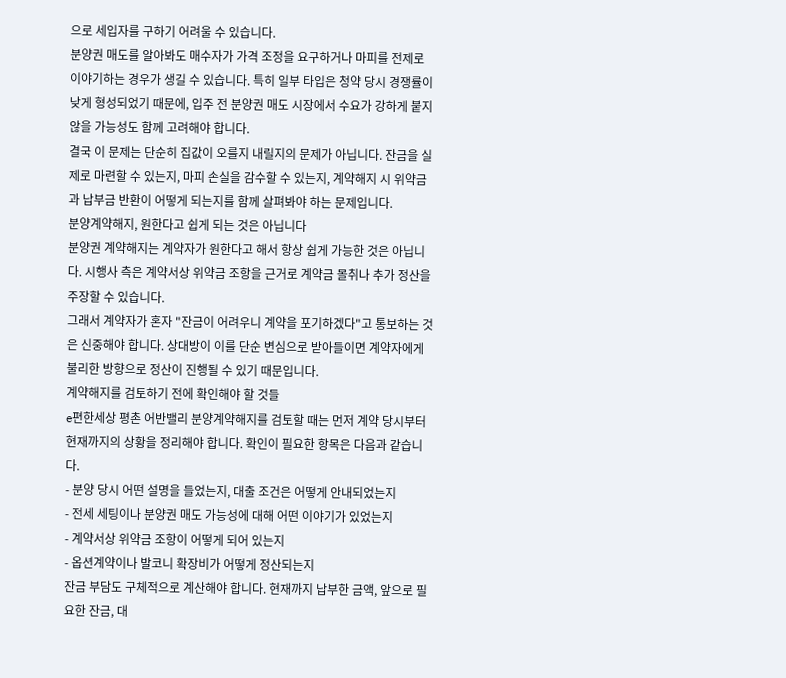으로 세입자를 구하기 어려울 수 있습니다.
분양권 매도를 알아봐도 매수자가 가격 조정을 요구하거나 마피를 전제로 이야기하는 경우가 생길 수 있습니다. 특히 일부 타입은 청약 당시 경쟁률이 낮게 형성되었기 때문에, 입주 전 분양권 매도 시장에서 수요가 강하게 붙지 않을 가능성도 함께 고려해야 합니다.
결국 이 문제는 단순히 집값이 오를지 내릴지의 문제가 아닙니다. 잔금을 실제로 마련할 수 있는지, 마피 손실을 감수할 수 있는지, 계약해지 시 위약금과 납부금 반환이 어떻게 되는지를 함께 살펴봐야 하는 문제입니다.
분양계약해지, 원한다고 쉽게 되는 것은 아닙니다
분양권 계약해지는 계약자가 원한다고 해서 항상 쉽게 가능한 것은 아닙니다. 시행사 측은 계약서상 위약금 조항을 근거로 계약금 몰취나 추가 정산을 주장할 수 있습니다.
그래서 계약자가 혼자 "잔금이 어려우니 계약을 포기하겠다"고 통보하는 것은 신중해야 합니다. 상대방이 이를 단순 변심으로 받아들이면 계약자에게 불리한 방향으로 정산이 진행될 수 있기 때문입니다.
계약해지를 검토하기 전에 확인해야 할 것들
e편한세상 평촌 어반밸리 분양계약해지를 검토할 때는 먼저 계약 당시부터 현재까지의 상황을 정리해야 합니다. 확인이 필요한 항목은 다음과 같습니다.
- 분양 당시 어떤 설명을 들었는지, 대출 조건은 어떻게 안내되었는지
- 전세 세팅이나 분양권 매도 가능성에 대해 어떤 이야기가 있었는지
- 계약서상 위약금 조항이 어떻게 되어 있는지
- 옵션계약이나 발코니 확장비가 어떻게 정산되는지
잔금 부담도 구체적으로 계산해야 합니다. 현재까지 납부한 금액, 앞으로 필요한 잔금, 대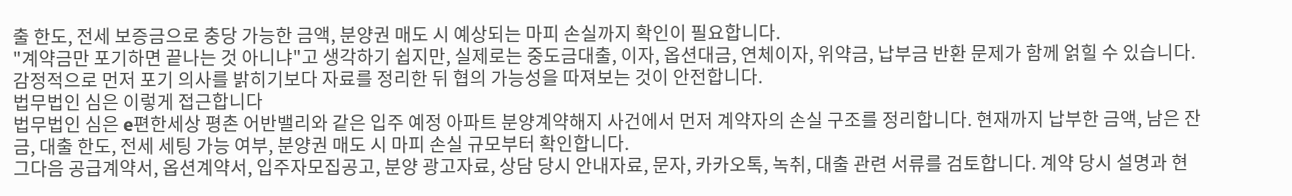출 한도, 전세 보증금으로 충당 가능한 금액, 분양권 매도 시 예상되는 마피 손실까지 확인이 필요합니다.
"계약금만 포기하면 끝나는 것 아니냐"고 생각하기 쉽지만, 실제로는 중도금대출, 이자, 옵션대금, 연체이자, 위약금, 납부금 반환 문제가 함께 얽힐 수 있습니다. 감정적으로 먼저 포기 의사를 밝히기보다 자료를 정리한 뒤 협의 가능성을 따져보는 것이 안전합니다.
법무법인 심은 이렇게 접근합니다
법무법인 심은 e편한세상 평촌 어반밸리와 같은 입주 예정 아파트 분양계약해지 사건에서 먼저 계약자의 손실 구조를 정리합니다. 현재까지 납부한 금액, 남은 잔금, 대출 한도, 전세 세팅 가능 여부, 분양권 매도 시 마피 손실 규모부터 확인합니다.
그다음 공급계약서, 옵션계약서, 입주자모집공고, 분양 광고자료, 상담 당시 안내자료, 문자, 카카오톡, 녹취, 대출 관련 서류를 검토합니다. 계약 당시 설명과 현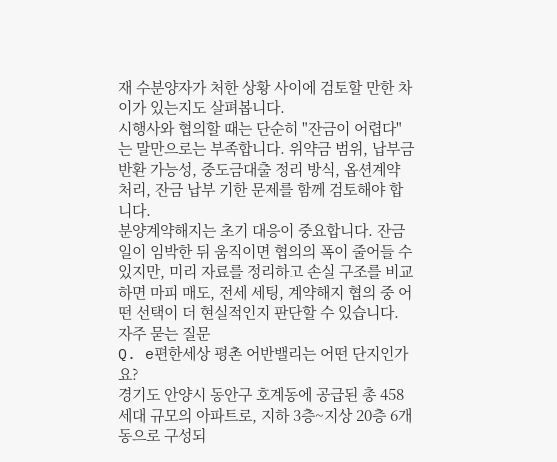재 수분양자가 처한 상황 사이에 검토할 만한 차이가 있는지도 살펴봅니다.
시행사와 협의할 때는 단순히 "잔금이 어렵다"는 말만으로는 부족합니다. 위약금 범위, 납부금 반환 가능성, 중도금대출 정리 방식, 옵션계약 처리, 잔금 납부 기한 문제를 함께 검토해야 합니다.
분양계약해지는 초기 대응이 중요합니다. 잔금일이 임박한 뒤 움직이면 협의의 폭이 줄어들 수 있지만, 미리 자료를 정리하고 손실 구조를 비교하면 마피 매도, 전세 세팅, 계약해지 협의 중 어떤 선택이 더 현실적인지 판단할 수 있습니다.
자주 묻는 질문
Q. e편한세상 평촌 어반밸리는 어떤 단지인가요?
경기도 안양시 동안구 호계동에 공급된 총 458세대 규모의 아파트로, 지하 3층~지상 20층 6개 동으로 구성되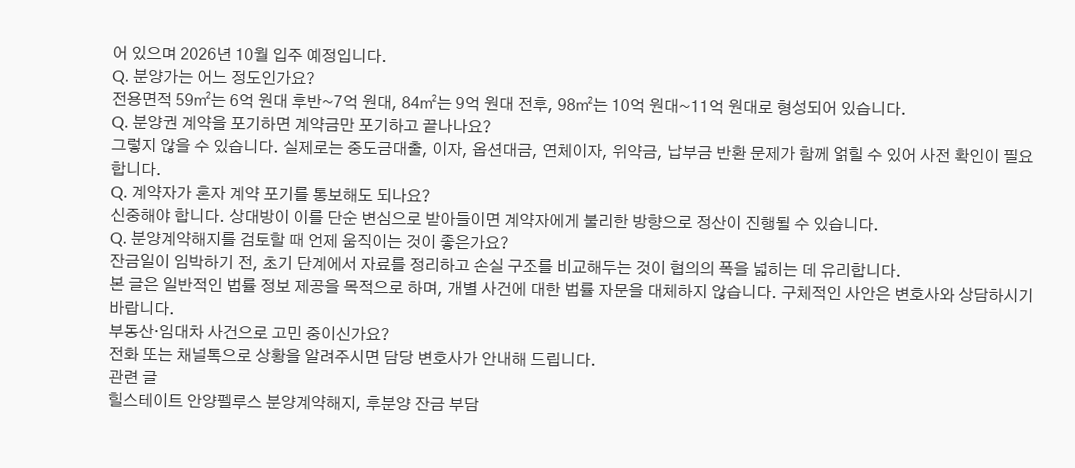어 있으며 2026년 10월 입주 예정입니다.
Q. 분양가는 어느 정도인가요?
전용면적 59㎡는 6억 원대 후반~7억 원대, 84㎡는 9억 원대 전후, 98㎡는 10억 원대~11억 원대로 형성되어 있습니다.
Q. 분양권 계약을 포기하면 계약금만 포기하고 끝나나요?
그렇지 않을 수 있습니다. 실제로는 중도금대출, 이자, 옵션대금, 연체이자, 위약금, 납부금 반환 문제가 함께 얽힐 수 있어 사전 확인이 필요합니다.
Q. 계약자가 혼자 계약 포기를 통보해도 되나요?
신중해야 합니다. 상대방이 이를 단순 변심으로 받아들이면 계약자에게 불리한 방향으로 정산이 진행될 수 있습니다.
Q. 분양계약해지를 검토할 때 언제 움직이는 것이 좋은가요?
잔금일이 임박하기 전, 초기 단계에서 자료를 정리하고 손실 구조를 비교해두는 것이 협의의 폭을 넓히는 데 유리합니다.
본 글은 일반적인 법률 정보 제공을 목적으로 하며, 개별 사건에 대한 법률 자문을 대체하지 않습니다. 구체적인 사안은 변호사와 상담하시기 바랍니다.
부동산·임대차 사건으로 고민 중이신가요?
전화 또는 채널톡으로 상황을 알려주시면 담당 변호사가 안내해 드립니다.
관련 글
힐스테이트 안양펠루스 분양계약해지, 후분양 잔금 부담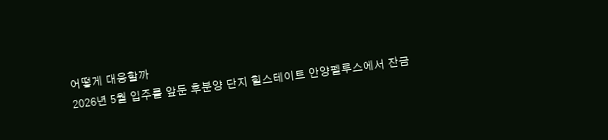어떻게 대응할까
2026년 5월 입주를 앞둔 후분양 단지 힐스테이트 안양펠루스에서 잔금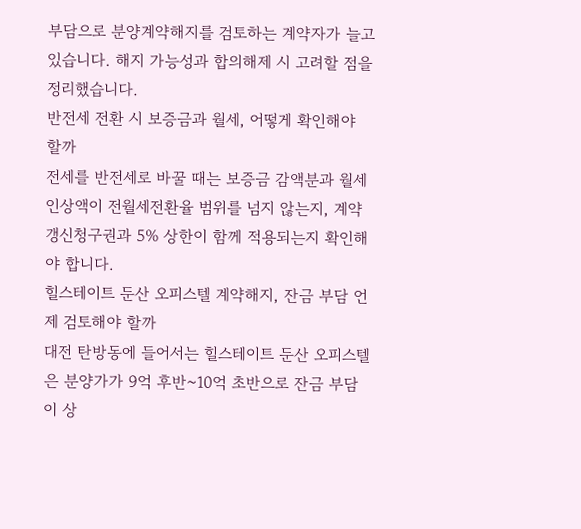부담으로 분양계약해지를 검토하는 계약자가 늘고 있습니다. 해지 가능성과 합의해제 시 고려할 점을 정리했습니다.
반전세 전환 시 보증금과 월세, 어떻게 확인해야 할까
전세를 반전세로 바꿀 때는 보증금 감액분과 월세 인상액이 전월세전환율 범위를 넘지 않는지, 계약갱신청구권과 5% 상한이 함께 적용되는지 확인해야 합니다.
힐스테이트 둔산 오피스텔 계약해지, 잔금 부담 언제 검토해야 할까
대전 탄방동에 들어서는 힐스테이트 둔산 오피스텔은 분양가가 9억 후반~10억 초반으로 잔금 부담이 상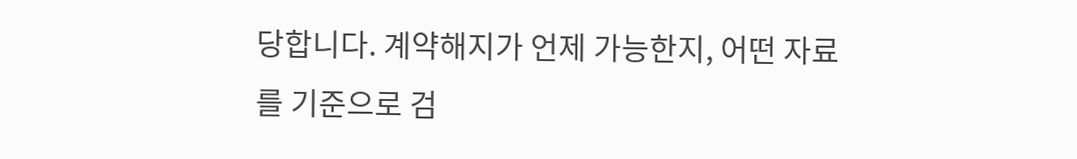당합니다. 계약해지가 언제 가능한지, 어떤 자료를 기준으로 검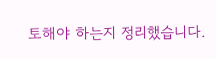토해야 하는지 정리했습니다.